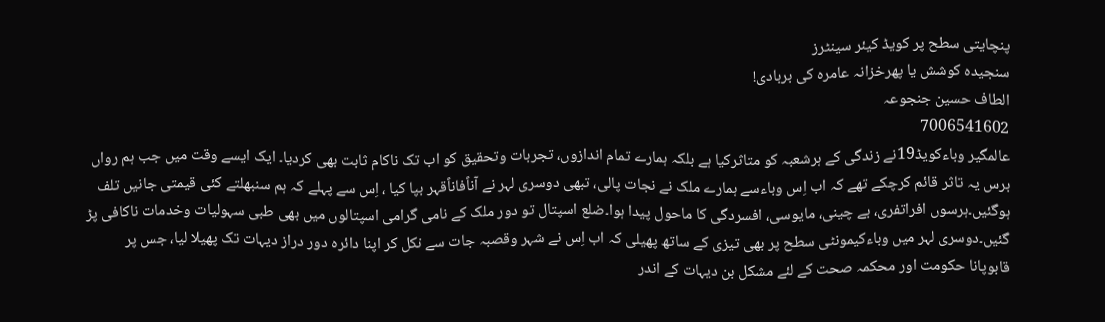پنچایتی سطح پر کویڈ کیئر سینٹرز
سنجیدہ کوشش یا پھرخزانہ عامرہ کی بربادی!
الطاف حسین جنجوعہ
7006541602
عالمگیر وباءکویڈ19نے زندگی کے ہرشعبہ کو متاثرکیا ہے بلکہ ہمارے تمام اندازوں، تجربات وتحقیق کو اب تک ناکام ثابت بھی کردیا۔ ایک ایسے وقت میں جب ہم رواں برس یہ تاثر قائم کرچکے تھے کہ اب اِس وباءسے ہمارے ملک نے نجات پالی، تبھی دوسری لہر نے آناًفاناًقہر بپا کیا ، اِس سے پہلے کہ ہم سنبھلتے کئی قیمتی جانیں تلف ہوگئیں۔ہرسوں افراتفری، بے چینی، مایوسی، افسردگی کا ماحول پیدا ہوا۔ضلع اسپتال تو دور ملک کے نامی گرامی اسپتالوں میں بھی طبی سہولیات وخدمات ناکافی پڑ گئیں۔دوسری لہر میں وباءکیمونٹی سطح پر بھی تیزی کے ساتھ پھیلی کہ اب اِس نے شہر وقصبہ جات سے نکل کر اپنا دائرہ دور دراز دیہات تک پھیلا لیا، جس پر قابوپانا حکومت اور محکمہ صحت کے لئے مشکل بن دیہات کے اندر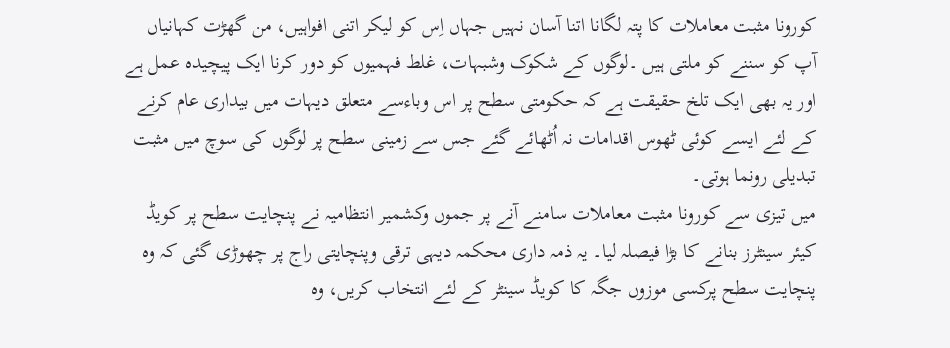کورونا مثبت معاملات کا پتہ لگانا اتنا آسان نہیں جہاں اِس کو لیکر اتنی افواہیں، من گھڑت کہانیاں آپ کو سننے کو ملتی ہیں ۔لوگوں کے شکوک وشبہات، غلط فہمیوں کو دور کرنا ایک پیچیدہ عمل ہے اور یہ بھی ایک تلخ حقیقت ہے کہ حکومتی سطح پر اس وباءسے متعلق دیہات میں بیداری عام کرنے کے لئے ایسے کوئی ٹھوس اقدامات نہ اُٹھائے گئے جس سے زمینی سطح پر لوگوں کی سوچ میں مثبت تبدیلی رونما ہوتی۔
میں تیزی سے کورونا مثبت معاملات سامنے آنے پر جموں وکشمیر انتظامیہ نے پنچایت سطح پر کویڈ کیئر سینٹرز بنانے کا بڑا فیصلہ لیا۔ یہ ذمہ داری محکمہ دیہی ترقی وپنچایتی راج پر چھوڑی گئی کہ وہ پنچایت سطح پرکسی موزوں جگہ کا کویڈ سینٹر کے لئے انتخاب کریں، وہ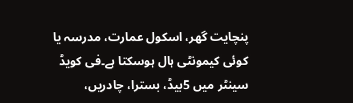پنچایت گھر، اسکول عمارت، مدرسہ یا کوئی کیمونٹی ہال ہوسکتا ہے۔فی کویڈ سینٹر میں 5بیڈ، بسترا، چادریں،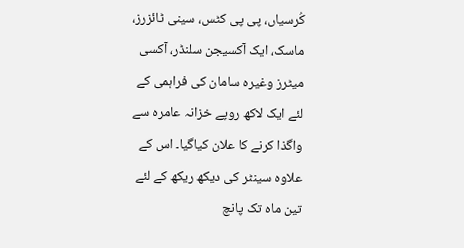کُرسیاں، پی پی کٹس، سینی ٹائزرز، ماسک، ایک آکسیجن سلنڈر، آکسی میٹرز وغیرہ سامان کی فراہمی کے لئے ایک لاکھ روپے خزانہ عامرہ سے واگذا کرنے کا علان کیاگیا۔ اس کے علاوہ سینٹر کی دیکھ ریکھ کے لئے تین ماہ تک پانچ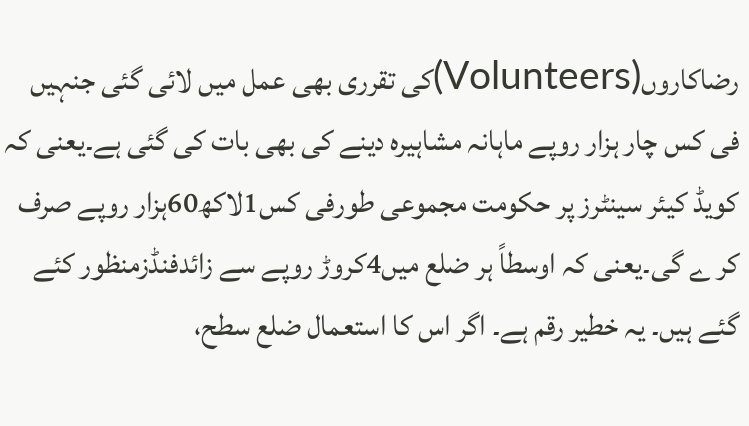رضاکاروں(Volunteers)کی تقرری بھی عمل میں لائی گئی جنہیں فی کس چار ہزار روپے ماہانہ مشاہیرہ دینے کی بھی بات کی گئی ہے۔یعنی کہ کویڈ کیئر سینٹرز پر حکومت مجموعی طورفی کس1لاکھ60ہزار روپے صرف کر ے گی۔یعنی کہ اوسطاً ہر ضلع میں4کروڑ روپے سے زائدفنڈزمنظور کئے گئے ہیں۔ یہ خطیر رقم ہے۔ اگر اس کا استعمال ضلع سطح،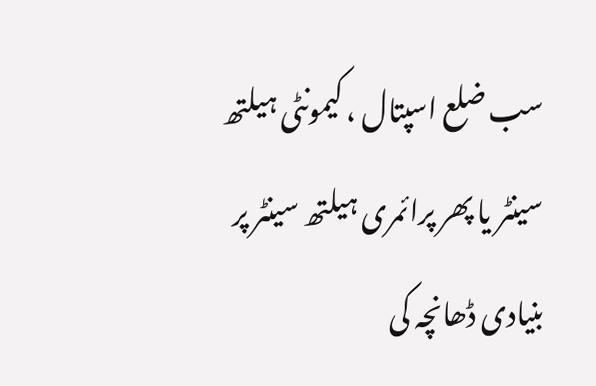سب ضلع اسپتال ، کیمونٹی ہیلتھ سینٹر یا پھر پرائمری ہیلتھ سینٹر پر بنیادی ڈھانچہ کی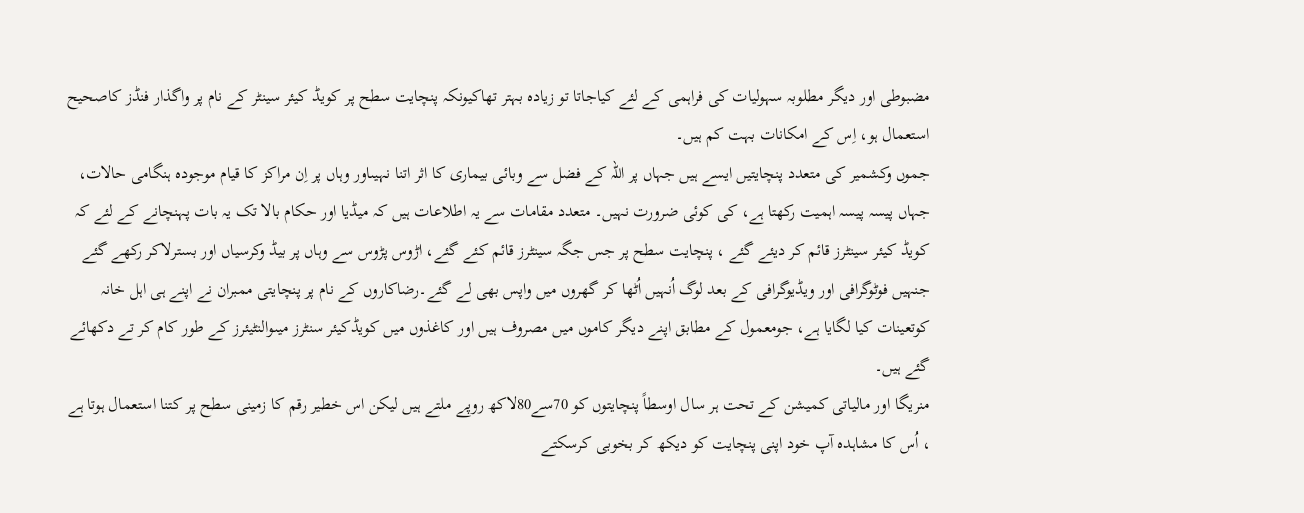مضبوطی اور دیگر مطلوبہ سہولیات کی فراہمی کے لئے کیاجاتا تو زیادہ بہتر تھاکیونکہ پنچایت سطح پر کویڈ کیئر سینٹر کے نام پر واگذار فنڈز کاصحیح استعمال ہو، اِس کے امکانات بہت کم ہیں۔
جموں وکشمیر کی متعدد پنچایتیں ایسے ہیں جہاں پر اللہ کے فضل سے وبائی بیماری کا اثر اتنا نہیںاور وہاں پر اِن مراکز کا قیام موجودہ ہنگامی حالات، جہاں پیسہ پیسہ اہمیت رکھتا ہے، کی کوئی ضرورت نہیں۔ متعدد مقامات سے یہ اطلاعات ہیں کہ میڈیا اور حکام بالا تک یہ بات پہنچانے کے لئے کہ کویڈ کیئر سینٹرز قائم کر دیئے گئے ، پنچایت سطح پر جس جگہ سینٹرز قائم کئے گئے، اڑوس پڑوس سے وہاں پر بیڈ وکرسیاں اور بسترلاکر رکھے گئے جنہیں فوٹوگرافی اور ویڈیوگرافی کے بعد لوگ اُنہیں اُٹھا کر گھروں میں واپس بھی لے گئے۔رضاکاروں کے نام پر پنچایتی ممبران نے اپنے ہی اہل خانہ کوتعینات کیا لگایا ہے، جومعمول کے مطابق اپنے دیگر کاموں میں مصروف ہیں اور کاغذوں میں کویڈکیئر سنٹرز میںوالنٹیئرز کے طور کام کر تے دکھائے گئے ہیں۔
منریگا اور مالیاتی کمیشن کے تحت ہر سال اوسطاً پنچایتوں کو 70سے80لاکھ روپے ملتے ہیں لیکن اس خطیر رقم کا زمینی سطح پر کتنا استعمال ہوتا ہے ، اُس کا مشاہدہ آپ خود اپنی پنچایت کو دیکھ کر بخوبی کرسکتے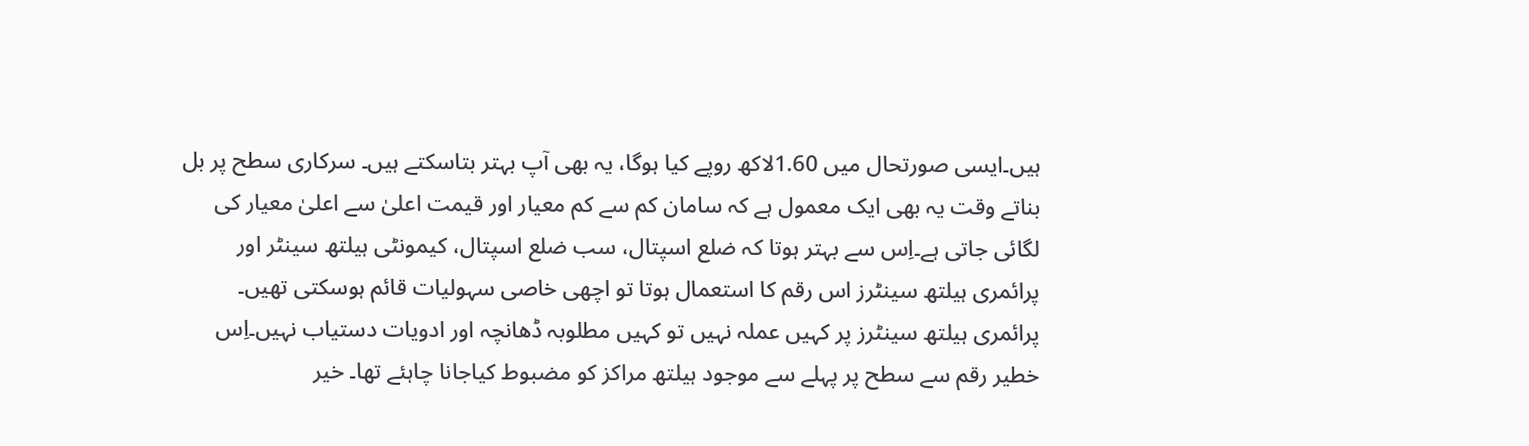ہیں۔ایسی صورتحال میں 1.60لاکھ روپے کیا ہوگا، یہ بھی آپ بہتر بتاسکتے ہیں۔ سرکاری سطح پر بل بناتے وقت یہ بھی ایک معمول ہے کہ سامان کم سے کم معیار اور قیمت اعلیٰ سے اعلیٰ معیار کی لگائی جاتی ہے۔اِس سے بہتر ہوتا کہ ضلع اسپتال، سب ضلع اسپتال، کیمونٹی ہیلتھ سینٹر اور پرائمری ہیلتھ سینٹرز اس رقم کا استعمال ہوتا تو اچھی خاصی سہولیات قائم ہوسکتی تھیں۔ پرائمری ہیلتھ سینٹرز پر کہیں عملہ نہیں تو کہیں مطلوبہ ڈھانچہ اور ادویات دستیاب نہیں۔اِس خطیر رقم سے سطح پر پہلے سے موجود ہیلتھ مراکز کو مضبوط کیاجانا چاہئے تھا۔ خیر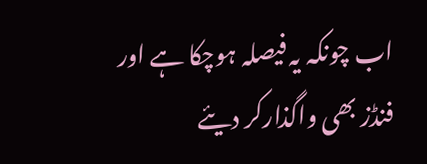اب چونکہ یہ فیصلہ ہوچکا ہے اور فنڈز بھی واگذارکر دیئے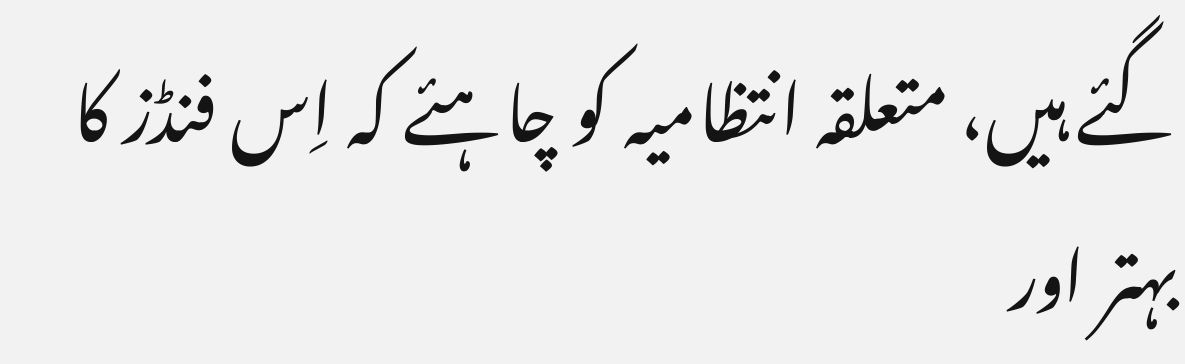گئے ہیں، متعلقہ انتظامیہ کو چاہئے کہ اِس فنڈز کا بہتر اور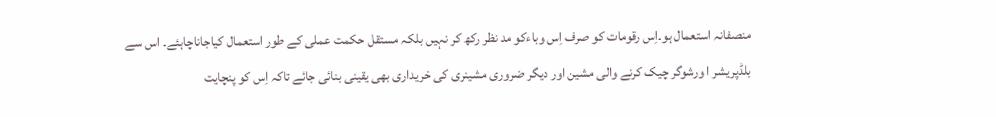منصفانہ استعمال ہو۔اِس رقومات کو صرف اِس وباءکو مد نظر رکھ کر نہیں بلکہ مستقل حکمت عملی کے طور استعمال کیاجاناچاہئے۔ اس سے بلڈپریشر ا ورشوگر چیک کرنے والی مشین اور دیگر ضروری مشینری کی خریداری بھی یقینی بنائی جائے تاکہ اِس کو پنچایت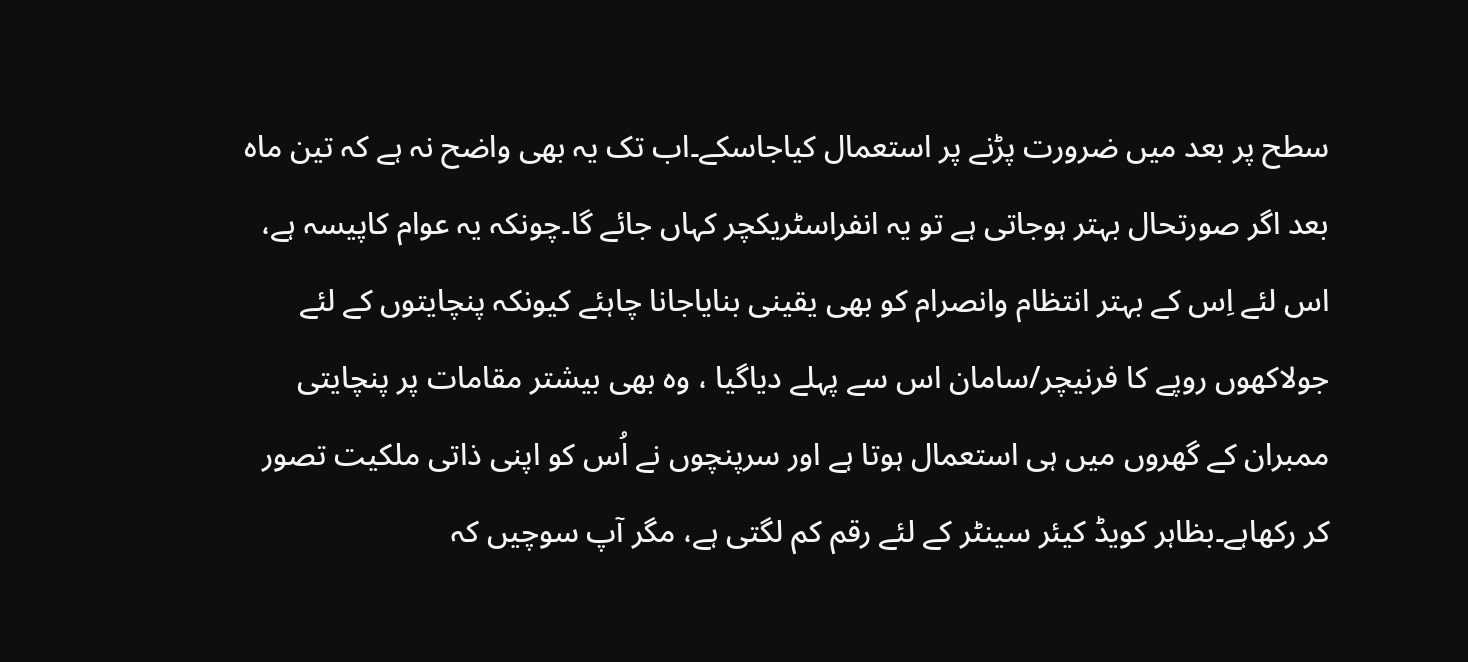سطح پر بعد میں ضرورت پڑنے پر استعمال کیاجاسکے۔اب تک یہ بھی واضح نہ ہے کہ تین ماہ بعد اگر صورتحال بہتر ہوجاتی ہے تو یہ انفراسٹریکچر کہاں جائے گا۔چونکہ یہ عوام کاپیسہ ہے، اس لئے اِس کے بہتر انتظام وانصرام کو بھی یقینی بنایاجانا چاہئے کیونکہ پنچایتوں کے لئے جولاکھوں روپے کا فرنیچر/سامان اس سے پہلے دیاگیا ، وہ بھی بیشتر مقامات پر پنچایتی ممبران کے گھروں میں ہی استعمال ہوتا ہے اور سرپنچوں نے اُس کو اپنی ذاتی ملکیت تصور کر رکھاہے۔بظاہر کویڈ کیئر سینٹر کے لئے رقم کم لگتی ہے، مگر آپ سوچیں کہ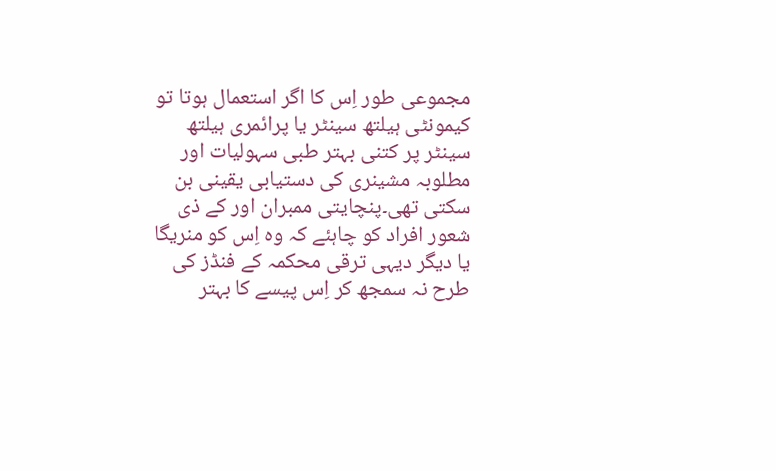مجموعی طور اِس کا اگر استعمال ہوتا تو کیمونٹی ہیلتھ سینٹر یا پرائمری ہیلتھ سینٹر پر کتنی بہتر طبی سہولیات اور مطلوبہ مشینری کی دستیابی یقینی بن سکتی تھی۔پنچایتی ممبران اور کے ذی شعور افراد کو چاہئے کہ وہ اِس کو منریگا یا دیگر دیہی ترقی محکمہ کے فنڈز کی طرح نہ سمجھ کر اِس پیسے کا بہتر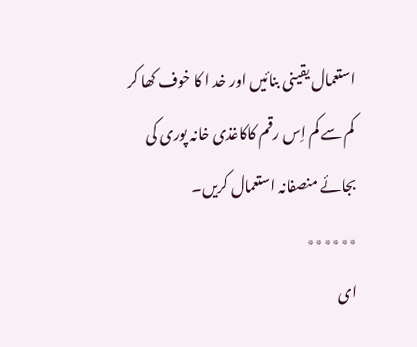استعمال یقینی بنائیں اور خد ا کا خوف کھا کر کم سے کم اِس رقم کاکاغذی خانہ پوری کی بجائے منصفانہ استعمال کریں۔
٭٭٭٭٭٭
ای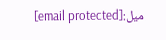میل:[email protected]